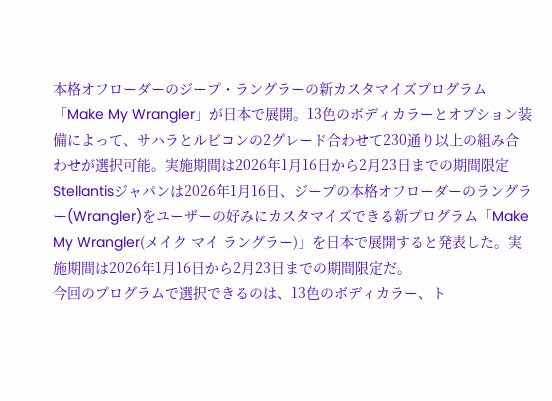本格オフローダーのジープ・ラングラーの新カスタマイズプログラム「Make My Wrangler」が日本で展開。13色のボディカラーとオプション装備によって、サハラとルビコンの2グレード合わせて230通り以上の組み合わせが選択可能。実施期間は2026年1月16日から2月23日までの期間限定
Stellantisジャパンは2026年1月16日、ジープの本格オフローダーのラングラー(Wrangler)をユーザーの好みにカスタマイズできる新プログラム「Make My Wrangler(メイク マイ ラングラー)」を日本で展開すると発表した。実施期間は2026年1月16日から2月23日までの期間限定だ。
今回のプログラムで選択できるのは、13色のボディカラー、ト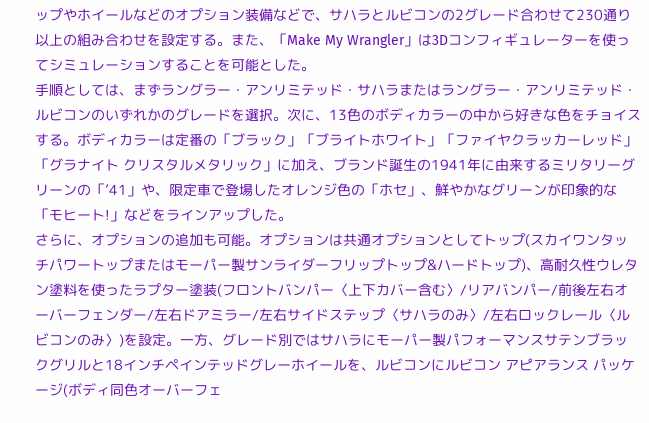ップやホイールなどのオプション装備などで、サハラとルビコンの2グレード合わせて230通り以上の組み合わせを設定する。また、「Make My Wrangler」は3Dコンフィギュレーターを使ってシミュレーションすることを可能とした。
手順としては、まずラングラー・アンリミテッド・サハラまたはラングラー・アンリミテッド・ルビコンのいずれかのグレードを選択。次に、13色のボディカラーの中から好きな色をチョイスする。ボディカラーは定番の「ブラック」「ブライトホワイト」「ファイヤクラッカーレッド」「グラナイト クリスタルメタリック」に加え、ブランド誕生の1941年に由来するミリタリーグリーンの「’41」や、限定車で登場したオレンジ色の「ホセ」、鮮やかなグリーンが印象的な「モヒート!」などをラインアップした。
さらに、オプションの追加も可能。オプションは共通オプションとしてトップ(スカイワンタッチパワートップまたはモーパー製サンライダーフリップトップ&ハードトップ)、高耐久性ウレタン塗料を使ったラプター塗装(フロントバンパー〈上下カバー含む〉/リアバンパー/前後左右オーバーフェンダー/左右ドアミラー/左右サイドステップ〈サハラのみ〉/左右ロックレール〈ルビコンのみ〉)を設定。一方、グレード別ではサハラにモーパー製パフォーマンスサテンブラックグリルと18インチペインテッドグレーホイールを、ルビコンにルビコン アピアランス パッケージ(ボディ同色オーバーフェ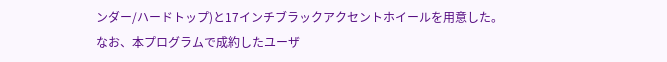ンダー/ハードトップ)と17インチブラックアクセントホイールを用意した。
なお、本プログラムで成約したユーザ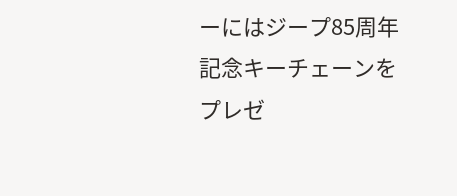ーにはジープ85周年記念キーチェーンをプレゼ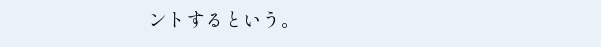ントするという。